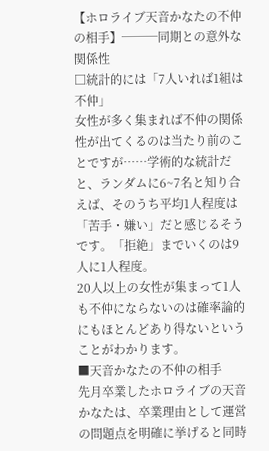【ホロライブ天音かなたの不仲の相手】───同期との意外な関係性
□統計的には「7人いれば1組は不仲」
女性が多く集まれば不仲の関係性が出てくるのは当たり前のことですが……学術的な統計だと、ランダムに6~7名と知り合えば、そのうち平均1人程度は「苦手・嫌い」だと感じるそうです。「拒絶」までいくのは9人に1人程度。
20人以上の女性が集まって1人も不仲にならないのは確率論的にもほとんどあり得ないということがわかります。
■天音かなたの不仲の相手
先月卒業したホロライブの天音かなたは、卒業理由として運営の問題点を明確に挙げると同時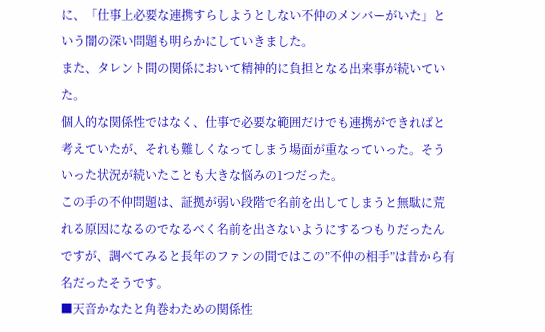に、「仕事上必要な連携すらしようとしない不仲のメンバーがいた」という闇の深い問題も明らかにしていきました。
また、タレント間の関係において精神的に負担となる出来事が続いていた。
個人的な関係性ではなく、仕事で必要な範囲だけでも連携ができればと考えていたが、それも難しくなってしまう場面が重なっていった。そういった状況が続いたことも大きな悩みの1つだった。
この手の不仲問題は、証拠が弱い段階で名前を出してしまうと無駄に荒れる原因になるのでなるべく名前を出さないようにするつもりだったんですが、調べてみると長年のファンの間ではこの”不仲の相手”は昔から有名だったそうです。
■天音かなたと角巻わための関係性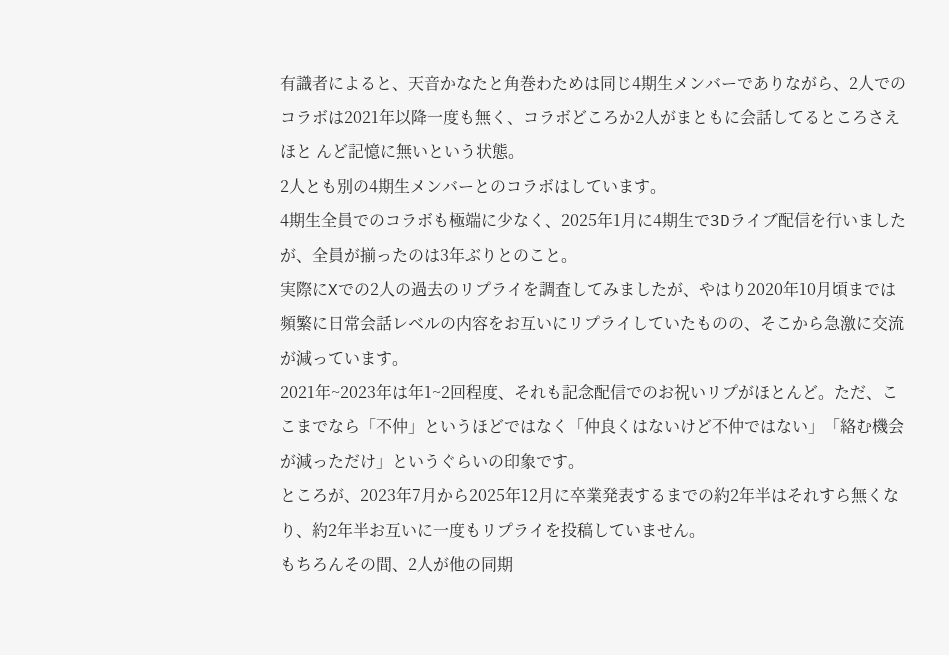有識者によると、天音かなたと角巻わためは同じ4期生メンバーでありながら、2人でのコラボは2021年以降一度も無く、コラボどころか2人がまともに会話してるところさえほと んど記憶に無いという状態。
2人とも別の4期生メンバーとのコラボはしています。
4期生全員でのコラボも極端に少なく、2025年1月に4期生で3Dライブ配信を行いましたが、全員が揃ったのは3年ぶりとのこと。
実際にXでの2人の過去のリプライを調査してみましたが、やはり2020年10月頃までは頻繁に日常会話レベルの内容をお互いにリプライしていたものの、そこから急激に交流が減っています。
2021年~2023年は年1~2回程度、それも記念配信でのお祝いリプがほとんど。ただ、ここまでなら「不仲」というほどではなく「仲良くはないけど不仲ではない」「絡む機会が減っただけ」というぐらいの印象です。
ところが、2023年7月から2025年12月に卒業発表するまでの約2年半はそれすら無くなり、約2年半お互いに一度もリプライを投稿していません。
もちろんその間、2人が他の同期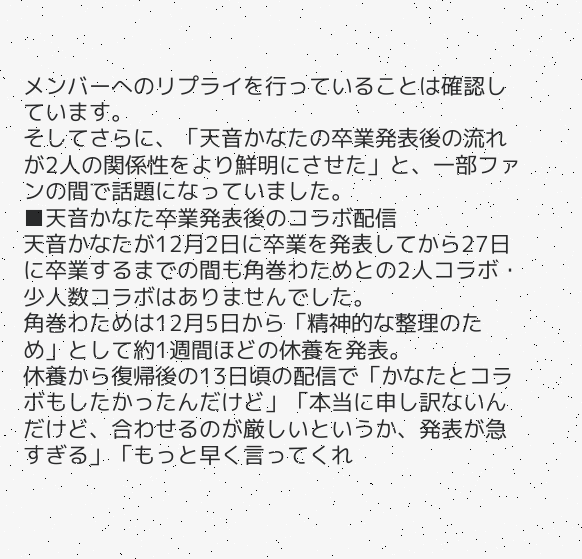メンバーへのリプライを行っていることは確認しています。
そしてさらに、「天音かなたの卒業発表後の流れが2人の関係性をより鮮明にさせた」と、一部ファンの間で話題になっていました。
■天音かなた卒業発表後のコラボ配信
天音かなたが12月2日に卒業を発表してから27日に卒業するまでの間も角巻わためとの2人コラボ・少人数コラボはありませんでした。
角巻わためは12月5日から「精神的な整理のため」として約1週間ほどの休養を発表。
休養から復帰後の13日頃の配信で「かなたとコラボもしたかったんだけど」「本当に申し訳ないんだけど、合わせるのが厳しいというか、発表が急すぎる」「もっと早く言ってくれ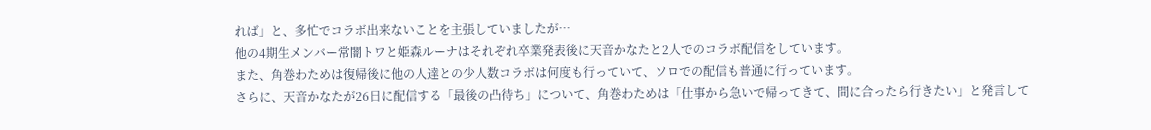れば」と、多忙でコラボ出来ないことを主張していましたが…
他の4期生メンバー常闇トワと姫森ルーナはそれぞれ卒業発表後に天音かなたと2人でのコラボ配信をしています。
また、角巻わためは復帰後に他の人達との少人数コラボは何度も行っていて、ソロでの配信も普通に行っています。
さらに、天音かなたが26日に配信する「最後の凸待ち」について、角巻わためは「仕事から急いで帰ってきて、間に合ったら行きたい」と発言して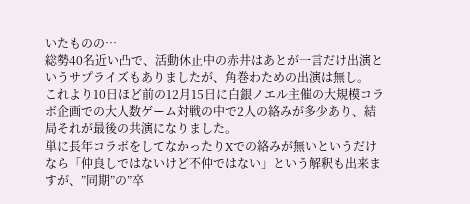いたものの…
総勢40名近い凸で、活動休止中の赤井はあとが一言だけ出演というサプライズもありましたが、角巻わための出演は無し。
これより10日ほど前の12月15日に白銀ノエル主催の大規模コラボ企画での大人数ゲーム対戦の中で2人の絡みが多少あり、結局それが最後の共演になりました。
単に長年コラボをしてなかったりXでの絡みが無いというだけなら「仲良しではないけど不仲ではない」という解釈も出来ますが、”同期”の”卒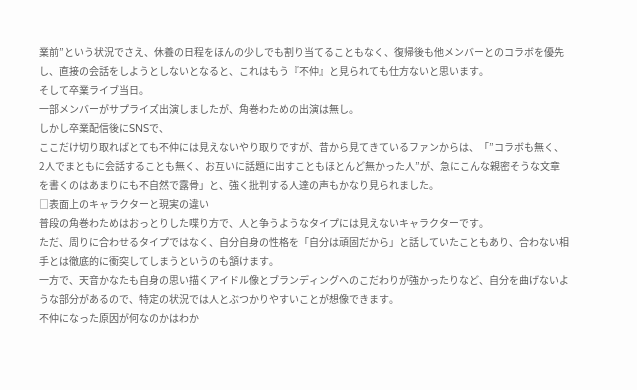業前”という状況でさえ、休養の日程をほんの少しでも割り当てることもなく、復帰後も他メンバーとのコラボを優先し、直接の会話をしようとしないとなると、これはもう『不仲』と見られても仕方ないと思います。
そして卒業ライブ当日。
一部メンバーがサプライズ出演しましたが、角巻わための出演は無し。
しかし卒業配信後にSNSで、
ここだけ切り取ればとても不仲には見えないやり取りですが、昔から見てきているファンからは、「”コラボも無く、2人でまともに会話することも無く、お互いに話題に出すこともほとんど無かった人”が、急にこんな親密そうな文章を書くのはあまりにも不自然で露骨」と、強く批判する人達の声もかなり見られました。
□表面上のキャラクターと現実の違い
普段の角巻わためはおっとりした喋り方で、人と争うようなタイプには見えないキャラクターです。
ただ、周りに合わせるタイプではなく、自分自身の性格を「自分は頑固だから」と話していたこともあり、合わない相手とは徹底的に衝突してしまうというのも頷けます。
一方で、天音かなたも自身の思い描くアイドル像とブランディングへのこだわりが強かったりなど、自分を曲げないような部分があるので、特定の状況では人とぶつかりやすいことが想像できます。
不仲になった原因が何なのかはわか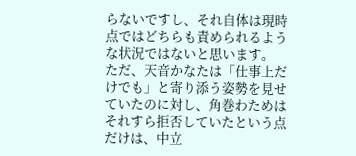らないですし、それ自体は現時点ではどちらも責められるような状況ではないと思います。
ただ、天音かなたは「仕事上だけでも」と寄り添う姿勢を見せていたのに対し、角巻わためはそれすら拒否していたという点だけは、中立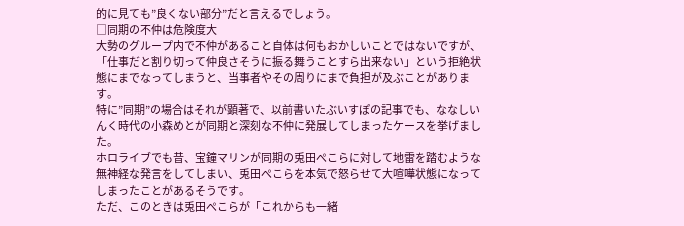的に見ても”良くない部分”だと言えるでしょう。
□同期の不仲は危険度大
大勢のグループ内で不仲があること自体は何もおかしいことではないですが、「仕事だと割り切って仲良さそうに振る舞うことすら出来ない」という拒絶状態にまでなってしまうと、当事者やその周りにまで負担が及ぶことがあります。
特に”同期”の場合はそれが顕著で、以前書いたぶいすぽの記事でも、ななしいんく時代の小森めとが同期と深刻な不仲に発展してしまったケースを挙げました。
ホロライブでも昔、宝鐘マリンが同期の兎田ぺこらに対して地雷を踏むような無神経な発言をしてしまい、兎田ぺこらを本気で怒らせて大喧嘩状態になってしまったことがあるそうです。
ただ、このときは兎田ぺこらが「これからも一緒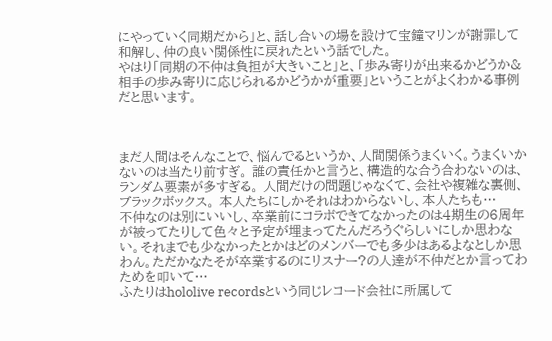にやっていく同期だから」と、話し合いの場を設けて宝鐘マリンが謝罪して和解し、仲の良い関係性に戻れたという話でした。
やはり「同期の不仲は負担が大きいこと」と、「歩み寄りが出来るかどうか&相手の歩み寄りに応じられるかどうかが重要」ということがよくわかる事例だと思います。



まだ人間はそんなことで、悩んでるというか、人間関係うまくいく。うまくいかないのは当たり前すぎ。 誰の責任かと言うと、構造的な合う合わないのは、ランダム要素が多すぎる。 人間だけの問題じゃなくて、会社や複雑な裏側、ブラックボックス。 本人たちにしかそれはわからないし、本人たちも…
不仲なのは別にいいし、卒業前にコラボできてなかったのは4期生の6周年が被ってたりして色々と予定が埋まってたんだろうぐらしいにしか思わない。それまでも少なかったとかはどのメンバーでも多少はあるよなとしか思わん。ただかなたそが卒業するのにリスナー?の人達が不仲だとか言ってわためを叩いて…
ふたりはhololive recordsという同じレコード会社に所属して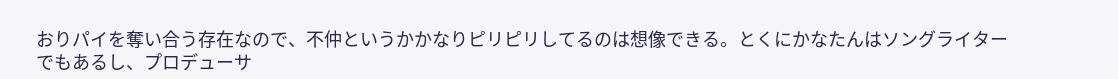おりパイを奪い合う存在なので、不仲というかかなりピリピリしてるのは想像できる。とくにかなたんはソングライターでもあるし、プロデューサ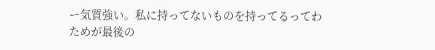ー気質強い。私に持ってないものを持ってるってわためが最後の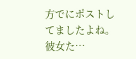方でにポストしてましたよね。彼女た…